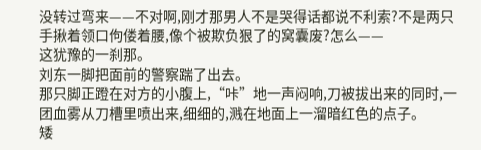没转过弯来——不对啊,刚才那男人不是哭得话都说不利索?不是两只手揪着领口佝偻着腰,像个被欺负狠了的窝囊废?怎么——
这犹豫的一刹那。
刘东一脚把面前的警察踹了出去。
那只脚正蹬在对方的小腹上,“咔”地一声闷响,刀被拔出来的同时,一团血雾从刀槽里喷出来,细细的,溅在地面上一溜暗红色的点子。
矮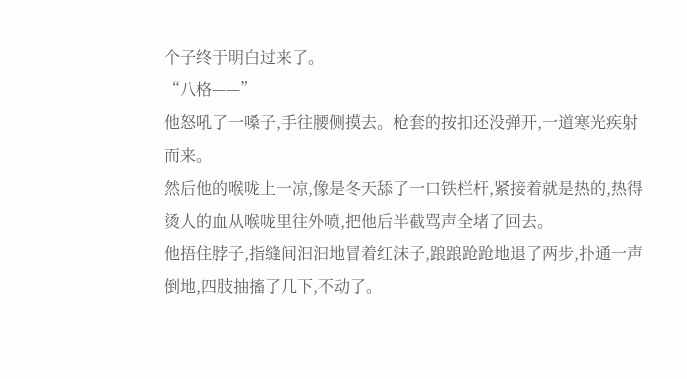个子终于明白过来了。
“八格——”
他怒吼了一嗓子,手往腰侧摸去。枪套的按扣还没弹开,一道寒光疾射而来。
然后他的喉咙上一凉,像是冬天舔了一口铁栏杆,紧接着就是热的,热得烫人的血从喉咙里往外喷,把他后半截骂声全堵了回去。
他捂住脖子,指缝间汩汩地冒着红沫子,踉踉跄跄地退了两步,扑通一声倒地,四肢抽搐了几下,不动了。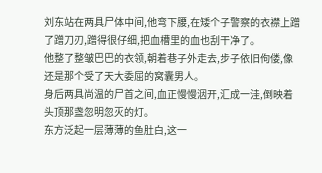刘东站在两具尸体中间,他弯下腰,在矮个子警察的衣襟上蹭了蹭刀刃,蹭得很仔细,把血槽里的血也刮干净了。
他整了整皱巴巴的衣领,朝着巷子外走去,步子依旧佝偻,像还是那个受了天大委屈的窝囊男人。
身后两具尚温的尸首之间,血正慢慢洇开,汇成一洼,倒映着头顶那盏忽明忽灭的灯。
东方泛起一层薄薄的鱼肚白,这一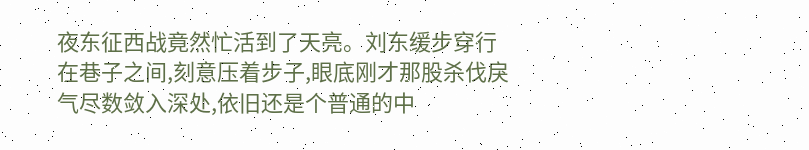夜东征西战竟然忙活到了天亮。刘东缓步穿行在巷子之间,刻意压着步子,眼底刚才那股杀伐戾气尽数敛入深处,依旧还是个普通的中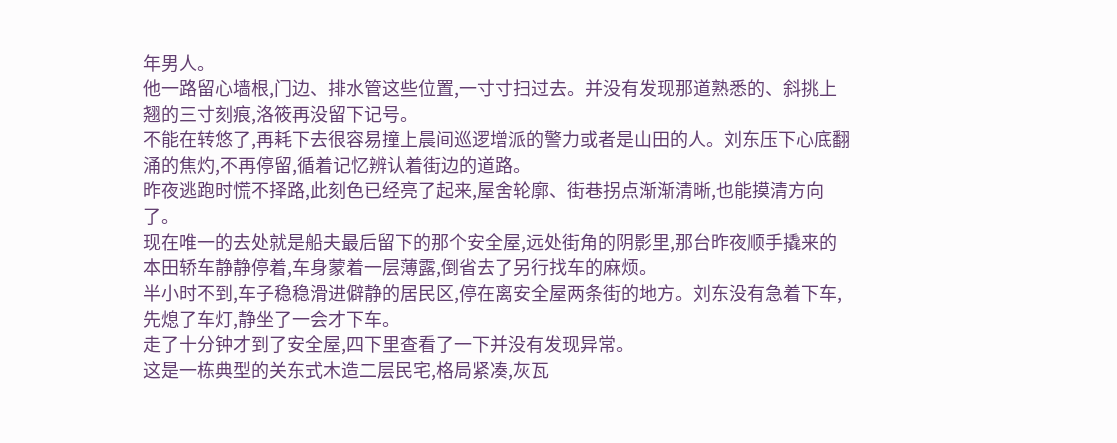年男人。
他一路留心墙根,门边、排水管这些位置,一寸寸扫过去。并没有发现那道熟悉的、斜挑上翘的三寸刻痕,洛筱再没留下记号。
不能在转悠了,再耗下去很容易撞上晨间巡逻增派的警力或者是山田的人。刘东压下心底翻涌的焦灼,不再停留,循着记忆辨认着街边的道路。
昨夜逃跑时慌不择路,此刻色已经亮了起来,屋舍轮廓、街巷拐点渐渐清晰,也能摸清方向了。
现在唯一的去处就是船夫最后留下的那个安全屋,远处街角的阴影里,那台昨夜顺手撬来的本田轿车静静停着,车身蒙着一层薄露,倒省去了另行找车的麻烦。
半小时不到,车子稳稳滑进僻静的居民区,停在离安全屋两条街的地方。刘东没有急着下车,先熄了车灯,静坐了一会才下车。
走了十分钟才到了安全屋,四下里查看了一下并没有发现异常。
这是一栋典型的关东式木造二层民宅,格局紧凑,灰瓦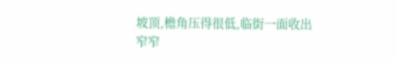坡顶,檐角压得很低,临街一面收出窄窄